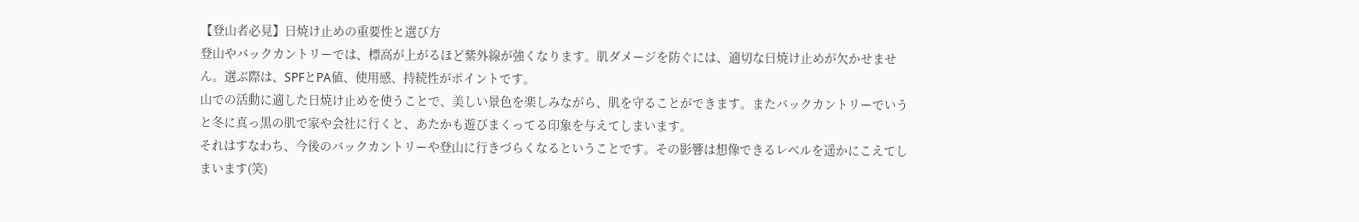【登山者必見】日焼け止めの重要性と選び方
登山やバックカントリーでは、標高が上がるほど紫外線が強くなります。肌ダメージを防ぐには、適切な日焼け止めが欠かせません。選ぶ際は、SPFとPA値、使用感、持続性がポイントです。
山での活動に適した日焼け止めを使うことで、美しい景色を楽しみながら、肌を守ることができます。またバックカントリーでいうと冬に真っ黒の肌で家や会社に行くと、あたかも遊びまくってる印象を与えてしまいます。
それはすなわち、今後のバックカントリーや登山に行きづらくなるということです。その影響は想像できるレベルを遥かにこえてしまいます(笑)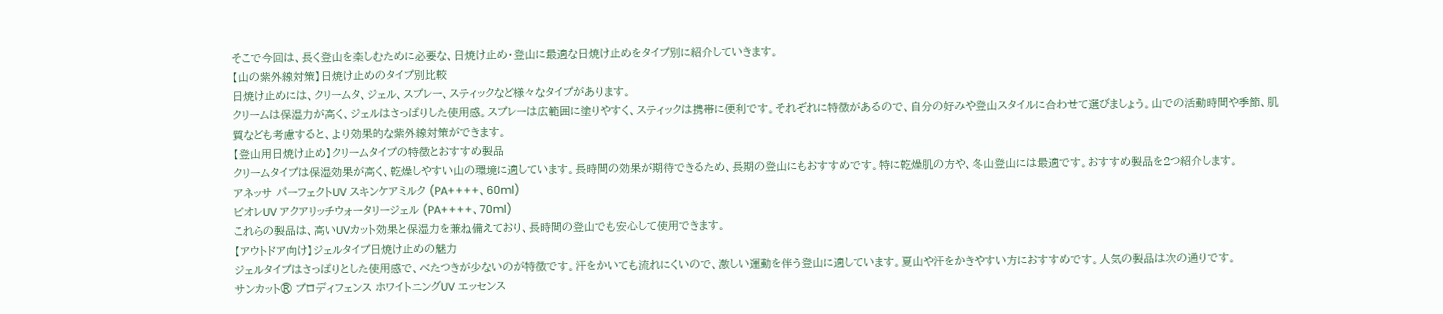そこで今回は、長く登山を楽しむために必要な、日焼け止め・登山に最適な日焼け止めをタイプ別に紹介していきます。
【山の紫外線対策】日焼け止めのタイプ別比較
日焼け止めには、クリームタ、ジェル、スプレー、スティックなど様々なタイプがあります。
クリームは保湿力が高く、ジェルはさっぱりした使用感。スプレーは広範囲に塗りやすく、スティックは携帯に便利です。それぞれに特徴があるので、自分の好みや登山スタイルに合わせて選びましょう。山での活動時間や季節、肌質なども考慮すると、より効果的な紫外線対策ができます。
【登山用日焼け止め】クリームタイプの特徴とおすすめ製品
クリームタイプは保湿効果が高く、乾燥しやすい山の環境に適しています。長時間の効果が期待できるため、長期の登山にもおすすめです。特に乾燥肌の方や、冬山登山には最適です。おすすめ製品を2つ紹介します。
アネッサ パーフェクトUV スキンケアミルク (PA++++、60ml)
ビオレUV アクアリッチウォータリージェル (PA++++、70ml)
これらの製品は、高いUVカット効果と保湿力を兼ね備えており、長時間の登山でも安心して使用できます。
【アウトドア向け】ジェルタイプ日焼け止めの魅力
ジェルタイプはさっぱりとした使用感で、べたつきが少ないのが特徴です。汗をかいても流れにくいので、激しい運動を伴う登山に適しています。夏山や汗をかきやすい方におすすめです。人気の製品は次の通りです。
サンカット® プロディフェンス ホワイトニングUV エッセンス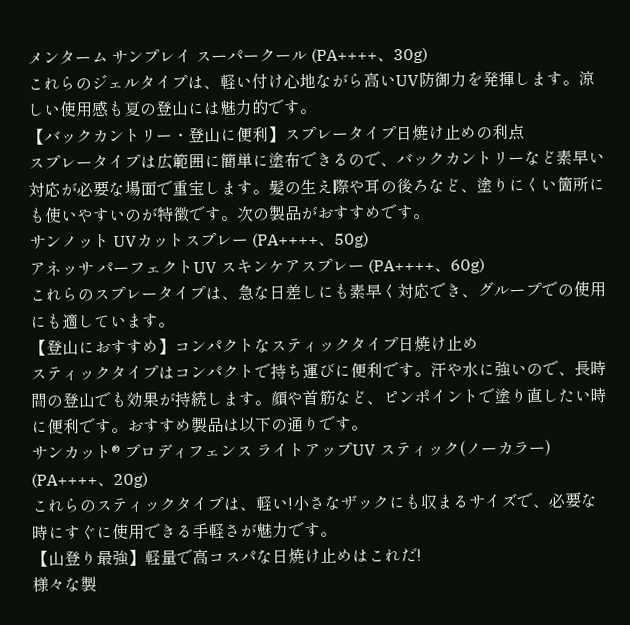メンターム サンプレイ スーパークール (PA++++、30g)
これらのジェルタイプは、軽い付け心地ながら高いUV防御力を発揮します。涼しい使用感も夏の登山には魅力的です。
【バックカントリー・登山に便利】スプレータイプ日焼け止めの利点
スプレータイプは広範囲に簡単に塗布できるので、バックカントリーなど素早い対応が必要な場面で重宝します。髪の生え際や耳の後ろなど、塗りにくい箇所にも使いやすいのが特徴です。次の製品がおすすめです。
サンノット UVカットスプレー (PA++++、50g)
アネッサ パーフェクトUV スキンケアスプレー (PA++++、60g)
これらのスプレータイプは、急な日差しにも素早く対応でき、グループでの使用にも適しています。
【登山におすすめ】コンパクトなスティックタイプ日焼け止め
スティックタイプはコンパクトで持ち運びに便利です。汗や水に強いので、長時間の登山でも効果が持続します。顔や首筋など、ピンポイントで塗り直したい時に便利です。おすすめ製品は以下の通りです。
サンカット® プロディフェンス ライトアップUV スティック(ノーカラー) (PA++++、20g)
これらのスティックタイプは、軽い!小さなザックにも収まるサイズで、必要な時にすぐに使用できる手軽さが魅力です。
【山登り最強】軽量で高コスパな日焼け止めはこれだ!
様々な製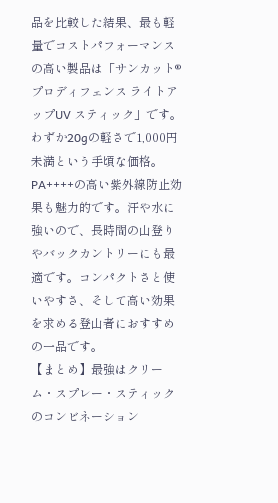品を比較した結果、最も軽量でコストパフォーマンスの高い製品は「サンカット® プロディフェンス ライトアップUV スティック」です。わずか20gの軽さで1,000円未満という手頃な価格。PA++++の高い紫外線防止効果も魅力的です。汗や水に強いので、長時間の山登りやバックカントリーにも最適です。コンパクトさと使いやすさ、そして高い効果を求める登山者におすすめの一品です。
【まとめ】最強はクリーム・スプレー・スティックのコンビネーション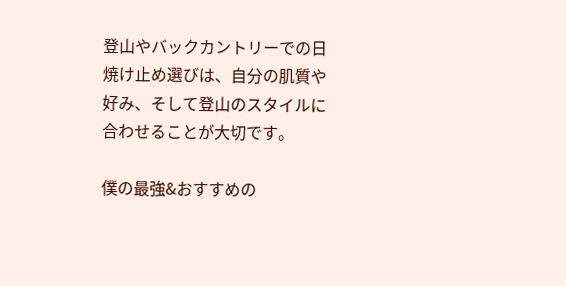登山やバックカントリーでの日焼け止め選びは、自分の肌質や好み、そして登山のスタイルに合わせることが大切です。

僕の最強&おすすめの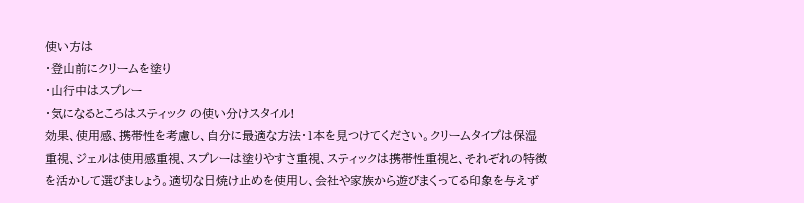使い方は
・登山前にクリームを塗り
・山行中はスプレー
・気になるところはスティック の使い分けスタイル!
効果、使用感、携帯性を考慮し、自分に最適な方法・1本を見つけてください。クリームタイプは保湿重視、ジェルは使用感重視、スプレーは塗りやすさ重視、スティックは携帯性重視と、それぞれの特徴を活かして選びましょう。適切な日焼け止めを使用し、会社や家族から遊びまくってる印象を与えず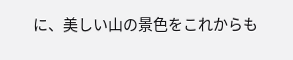に、美しい山の景色をこれからも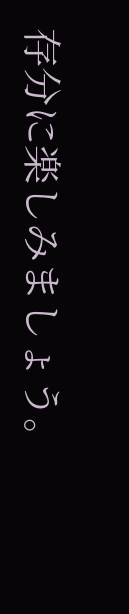存分に楽しみましょう。